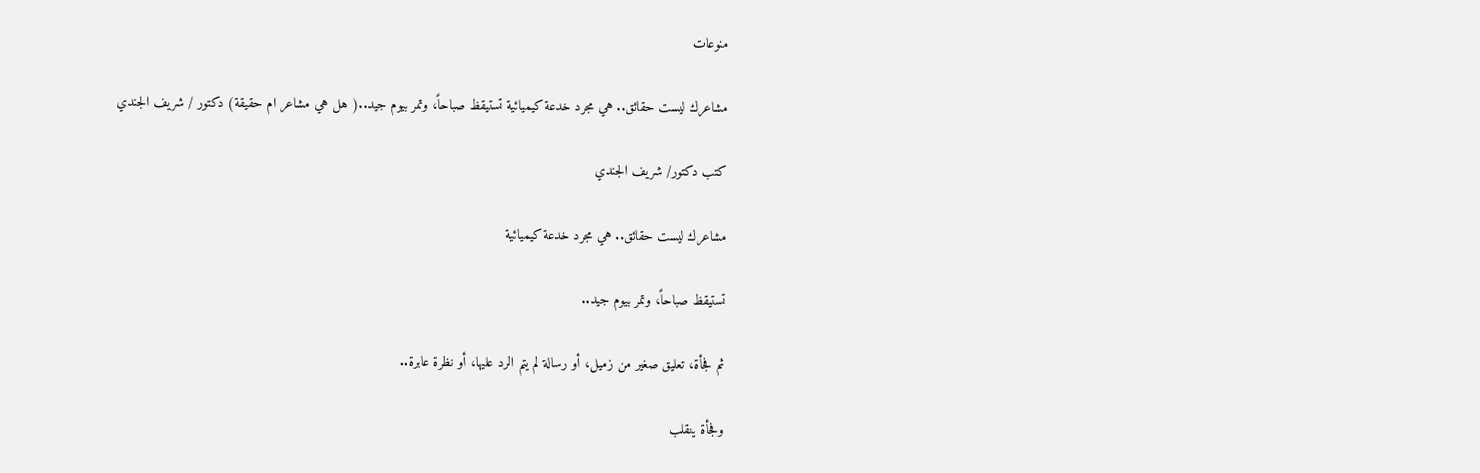منوعات

مشاعرك ليست حقائق.. هي مجرد خدعة كيميائية تستيقظ صباحاً، وتمر بيوم جيد..( هل هي مشاعر ام حقيقة) دكتور / شريف الجندي

كتب دكتور/ شريف الجندي

مشاعرك ليست حقائق.. هي مجرد خدعة كيميائية

تستيقظ صباحاً، وتمر بيوم جيد..

ثم فجأة، تعليق صغير من زميل، أو رسالة لم يتم الرد عليها، أو نظرة عابرة..

وفجأة ينقلب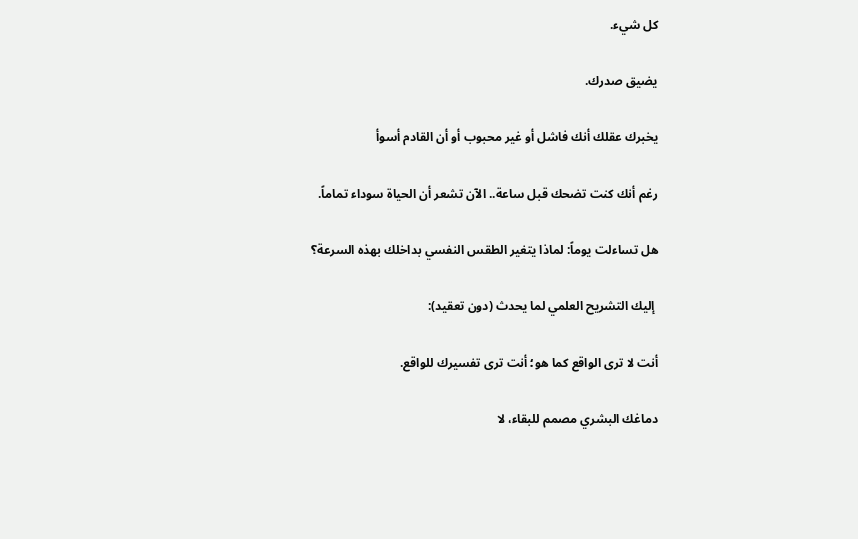كل شيء.

يضيق صدرك.

يخبرك عقلك أنك فاشل أو غير محبوب أو أن القادم أسوأ

رغم أنك كنت تضحك قبل ساعة.. الآن تشعر أن الحياة سوداء تماماً.

هل تساءلت يوماً: لماذا يتغير الطقس النفسي بداخلك بهذه السرعة؟

 إليك التشريح العلمي لما يحدث (دون تعقيد):

أنت لا ترى الواقع كما هو؛ أنت ترى تفسيرك للواقع.

دماغك البشري مصمم للبقاء، لا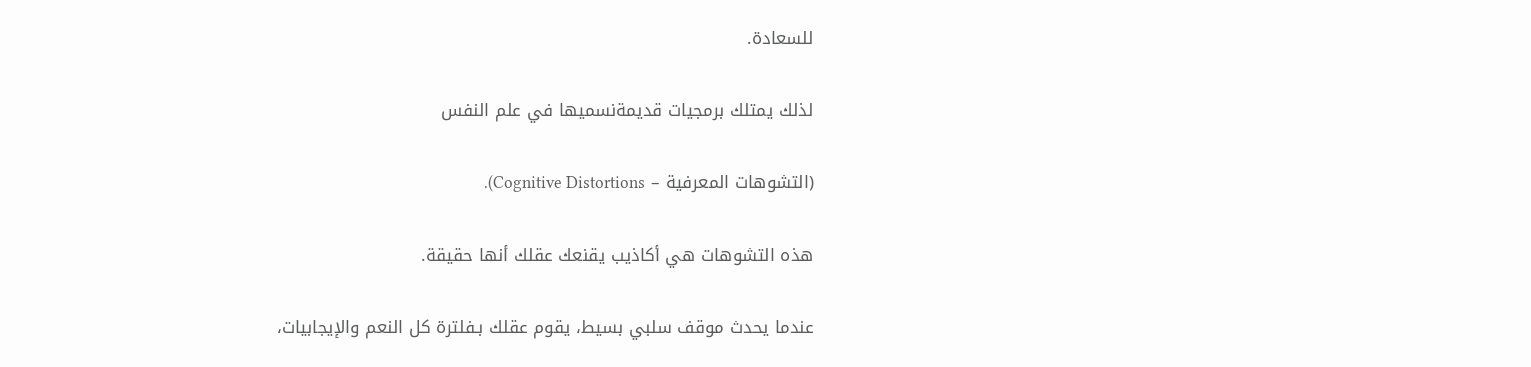للسعادة.

لذلك يمتلك برمجيات قديمةنسميها في علم النفس

(التشوهات المعرفية – Cognitive Distortions).

هذه التشوهات هي أكاذيب يقنعك عقلك أنها حقيقة.

عندما يحدث موقف سلبي بسيط، يقوم عقلك بـفلترة كل النعم والإيجابيات،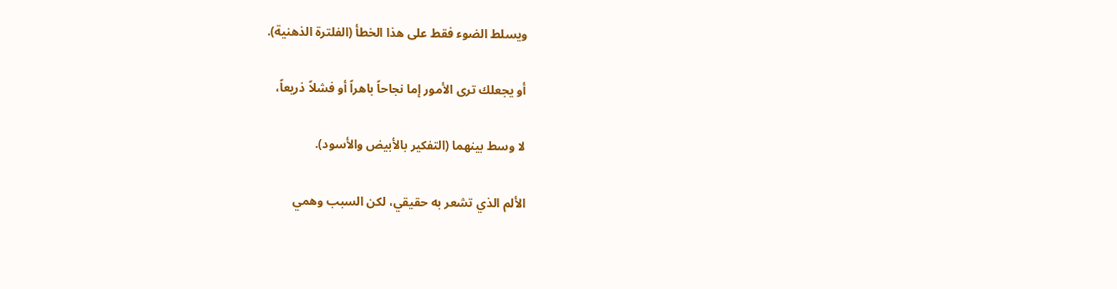ويسلط الضوء فقط على هذا الخطأ (الفلترة الذهنية).

أو يجعلك ترى الأمور إما نجاحاً باهراً أو فشلاً ذريعاً،

لا وسط بينهما (التفكير بالأبيض والأسود).

الألم الذي تشعر به حقيقي، لكن السبب وهمي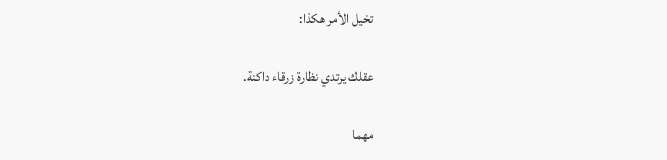تخيل الأمر هكذا:

عقلك يرتدي نظارة زرقاء داكنة.

مهما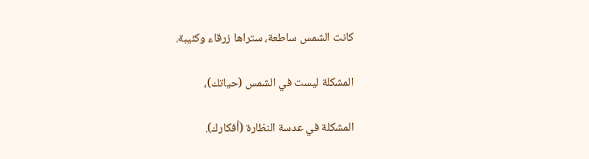كانت الشمس ساطعة، ستراها زرقاء وكئيبة.

المشكلة ليست في الشمس (حياتك)،

المشكلة في عدسة النظارة (أفكارك).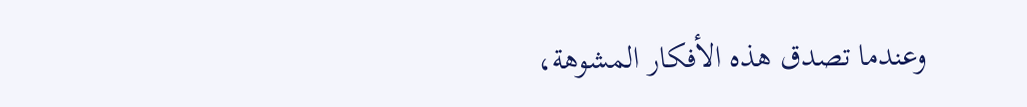وعندما تصدق هذه الأفكار المشوهة،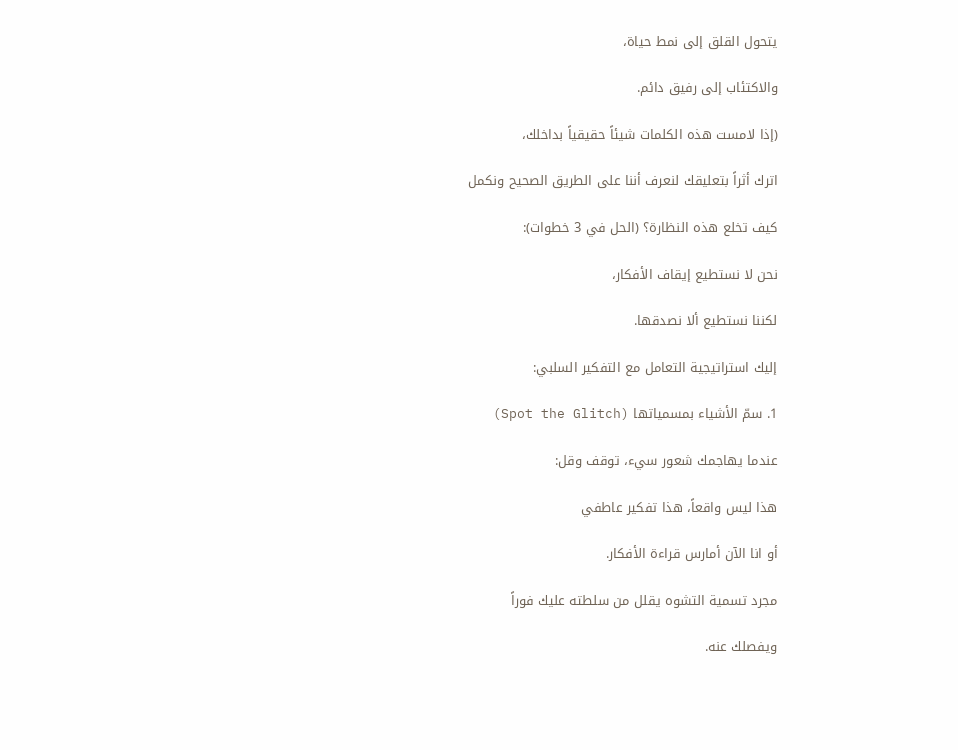يتحول القلق إلى نمط حياة،

والاكتئاب إلى رفيق دائم.

(إذا لامست هذه الكلمات شيئاً حقيقياً بداخلك،

اترك أثراً بتعليقك لنعرف أننا على الطريق الصحيح ونكمل

كيف تخلع هذه النظارة؟ (الحل في 3 خطوات):

نحن لا نستطيع إيقاف الأفكار،

لكننا نستطيع ألا نصدقها.

إليك استراتيجية التعامل مع التفكير السلبي:

1. سمّ الأشياء بمسمياتها (Spot the Glitch)

عندما يهاجمك شعور سيء، توقف وقل:

هذا ليس واقعاً، هذا تفكير عاطفي

أو انا الآن أمارس قراءة الأفكار.

مجرد تسمية التشوه يقلل من سلطته عليك فوراً

ويفصلك عنه.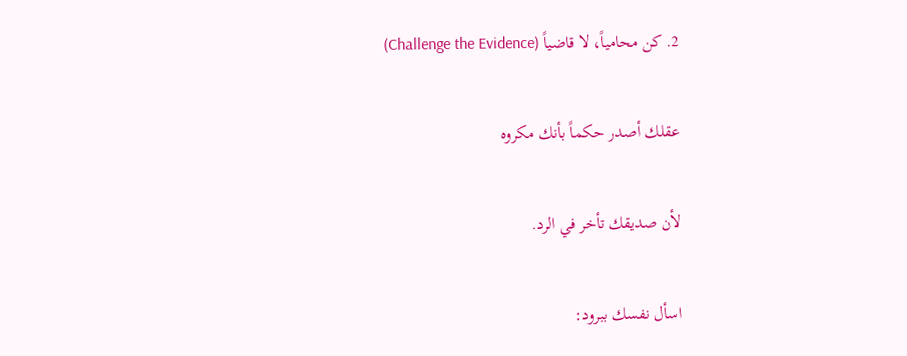2. كن محامياً، لا قاضياً (Challenge the Evidence)

عقلك أصدر حكماً بأنك مكروه

لأن صديقك تأخر في الرد.

اسأل نفسك ببرود: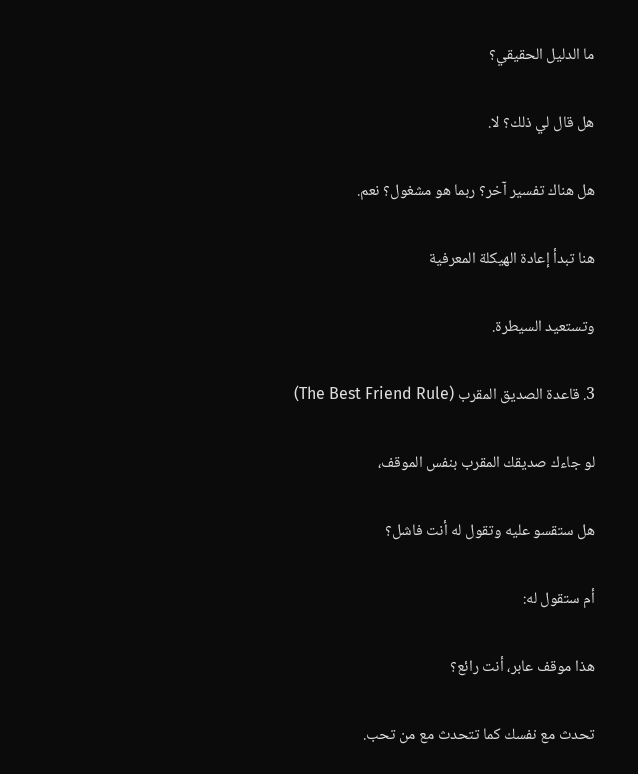ما الدليل الحقيقي؟

هل قال لي ذلك؟ لا.

هل هناك تفسير آخر؟ ربما هو مشغول؟ نعم.

هنا تبدأ إعادة الهيكلة المعرفية

وتستعيد السيطرة.

3. قاعدة الصديق المقرب (The Best Friend Rule)

لو جاءك صديقك المقرب بنفس الموقف،

هل ستقسو عليه وتقول له أنت فاشل؟

أم ستقول له:

هذا موقف عابر، أنت رائع؟

تحدث مع نفسك كما تتحدث مع من تحب.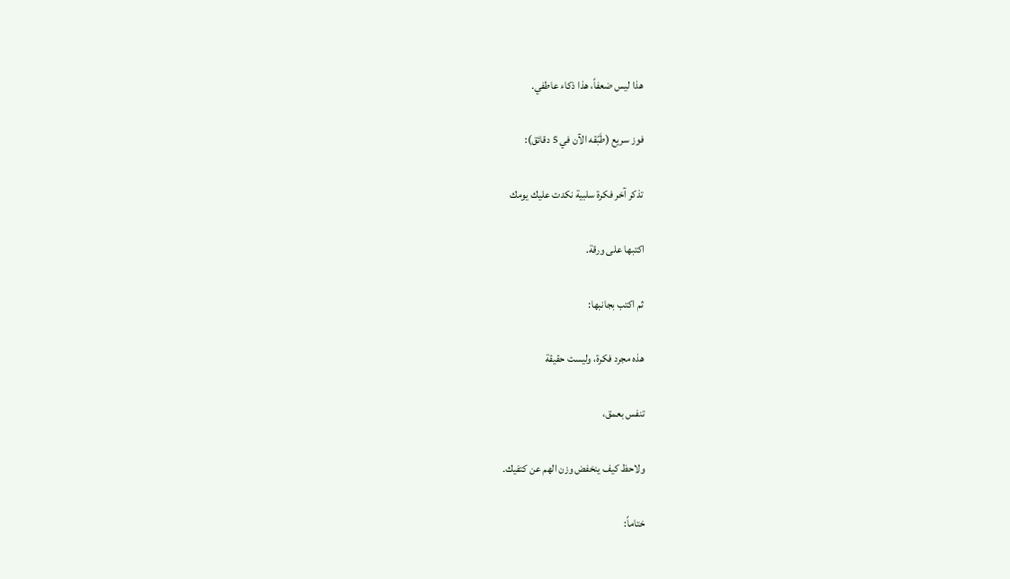هذا ليس ضعفاً، هذا ذكاء عاطفي.

فوز سريع (طَبّقه الآن في 5 دقائق):

تذكر آخر فكرة سلبية نكدت عليك يومك

اكتبها على ورقة.

ثم اكتب بجانبها:

هذه مجرد فكرة، وليست حقيقة

تنفس بعمق،

ولاحظ كيف ينخفض وزن الهم عن كتفيك.

ختاماً: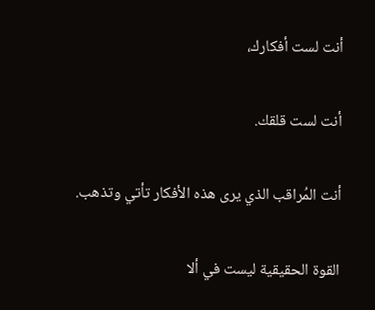أنت لست أفكارك،

أنت لست قلقك.

أنت المُراقب الذي يرى هذه الأفكار تأتي وتذهب.

القوة الحقيقية ليست في ألا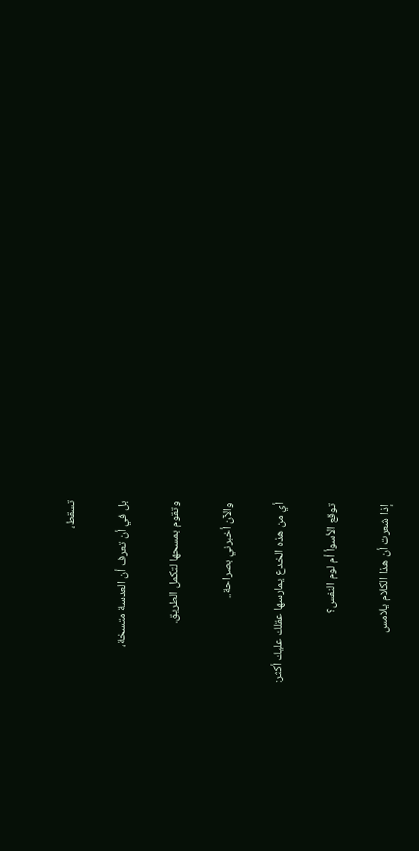تسقط،

بل في أن تعرف أن العدسة متسخة،

وتقوم بمسحها لتكمل الطريق.

والآن أخبرني بصراحة..

أي من هذه الخدع يمارسها عقلك عليك أكثر:

توقع الأسوأ أم لوم النفس؟

إذا شعرت أن هذا الكلام يلامس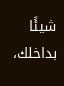شيئًا بداخلك،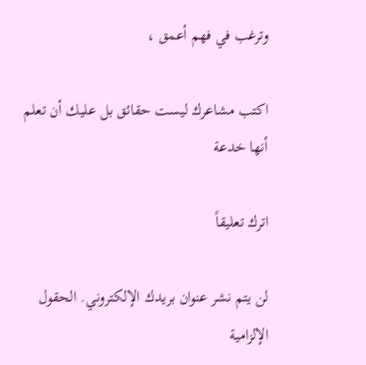وترغب في فهم أعمق ،

اكتب مشاعرك ليست حقائق بل عليك أن تعلم أنها خدعة

اترك تعليقاً

لن يتم نشر عنوان بريدك الإلكتروني. الحقول الإلزامية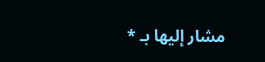مشار إليها بـ *